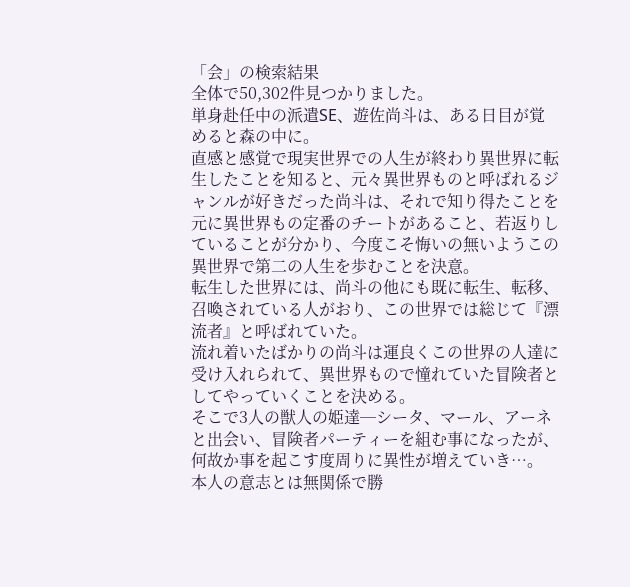「会」の検索結果
全体で50,302件見つかりました。
単身赴任中の派遣SE、遊佐尚斗は、ある日目が覚めると森の中に。
直感と感覚で現実世界での人生が終わり異世界に転生したことを知ると、元々異世界ものと呼ばれるジャンルが好きだった尚斗は、それで知り得たことを元に異世界もの定番のチートがあること、若返りしていることが分かり、今度こそ悔いの無いようこの異世界で第二の人生を歩むことを決意。
転生した世界には、尚斗の他にも既に転生、転移、召喚されている人がおり、この世界では総じて『漂流者』と呼ばれていた。
流れ着いたばかりの尚斗は運良くこの世界の人達に受け入れられて、異世界もので憧れていた冒険者としてやっていくことを決める。
そこで3人の獣人の姫達─シータ、マール、アーネと出会い、冒険者パーティーを組む事になったが、何故か事を起こす度周りに異性が増えていき…。
本人の意志とは無関係で勝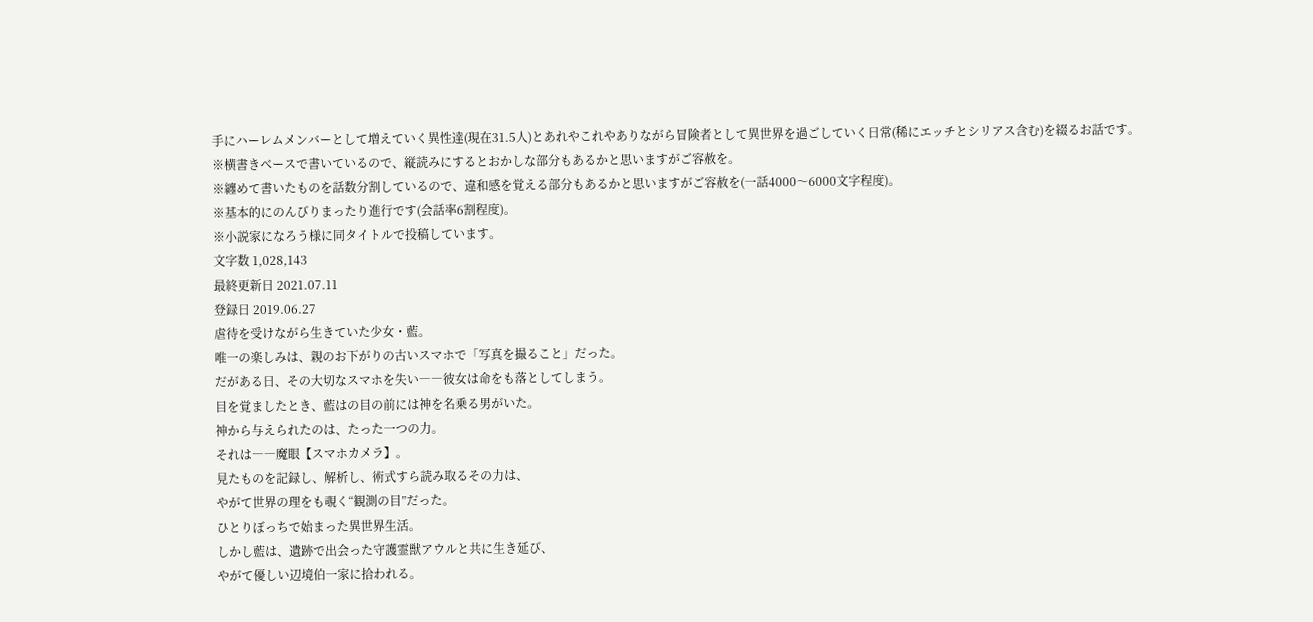手にハーレムメンバーとして増えていく異性達(現在31.5人)とあれやこれやありながら冒険者として異世界を過ごしていく日常(稀にエッチとシリアス含む)を綴るお話です。
※横書きベースで書いているので、縦読みにするとおかしな部分もあるかと思いますがご容赦を。
※纏めて書いたものを話数分割しているので、違和感を覚える部分もあるかと思いますがご容赦を(一話4000〜6000文字程度)。
※基本的にのんびりまったり進行です(会話率6割程度)。
※小説家になろう様に同タイトルで投稿しています。
文字数 1,028,143
最終更新日 2021.07.11
登録日 2019.06.27
虐待を受けながら生きていた少女・藍。
唯一の楽しみは、親のお下がりの古いスマホで「写真を撮ること」だった。
だがある日、その大切なスマホを失い――彼女は命をも落としてしまう。
目を覚ましたとき、藍はの目の前には神を名乗る男がいた。
神から与えられたのは、たった一つの力。
それは――魔眼【スマホカメラ】。
見たものを記録し、解析し、術式すら読み取るその力は、
やがて世界の理をも覗く“観測の目”だった。
ひとりぼっちで始まった異世界生活。
しかし藍は、遺跡で出会った守護霊獣アウルと共に生き延び、
やがて優しい辺境伯一家に拾われる。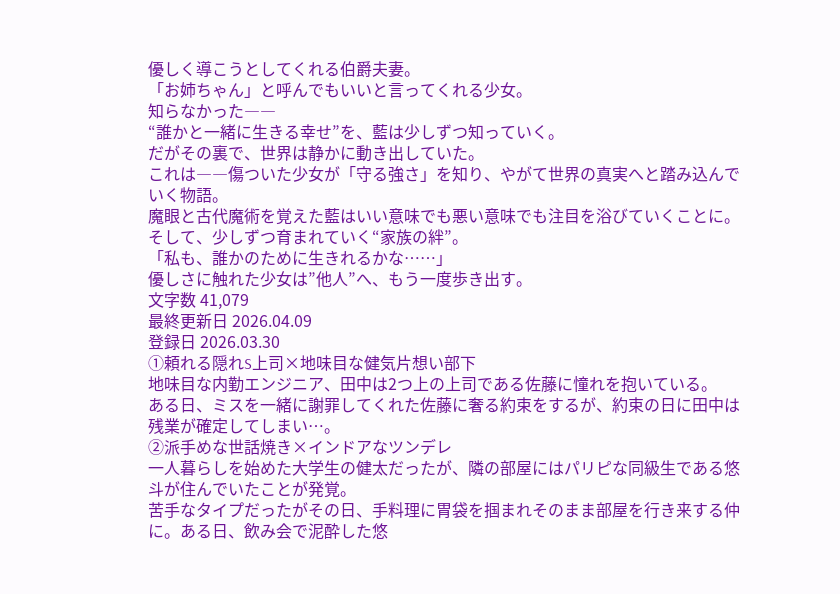優しく導こうとしてくれる伯爵夫妻。
「お姉ちゃん」と呼んでもいいと言ってくれる少女。
知らなかった――
“誰かと一緒に生きる幸せ”を、藍は少しずつ知っていく。
だがその裏で、世界は静かに動き出していた。
これは――傷ついた少女が「守る強さ」を知り、やがて世界の真実へと踏み込んでいく物語。
魔眼と古代魔術を覚えた藍はいい意味でも悪い意味でも注目を浴びていくことに。
そして、少しずつ育まれていく“家族の絆”。
「私も、誰かのために生きれるかな……」
優しさに触れた少女は”他人”へ、もう一度歩き出す。
文字数 41,079
最終更新日 2026.04.09
登録日 2026.03.30
①頼れる隠れS上司×地味目な健気片想い部下
地味目な内勤エンジニア、田中は2つ上の上司である佐藤に憧れを抱いている。
ある日、ミスを一緒に謝罪してくれた佐藤に奢る約束をするが、約束の日に田中は残業が確定してしまい…。
②派手めな世話焼き×インドアなツンデレ
一人暮らしを始めた大学生の健太だったが、隣の部屋にはパリピな同級生である悠斗が住んでいたことが発覚。
苦手なタイプだったがその日、手料理に胃袋を掴まれそのまま部屋を行き来する仲に。ある日、飲み会で泥酔した悠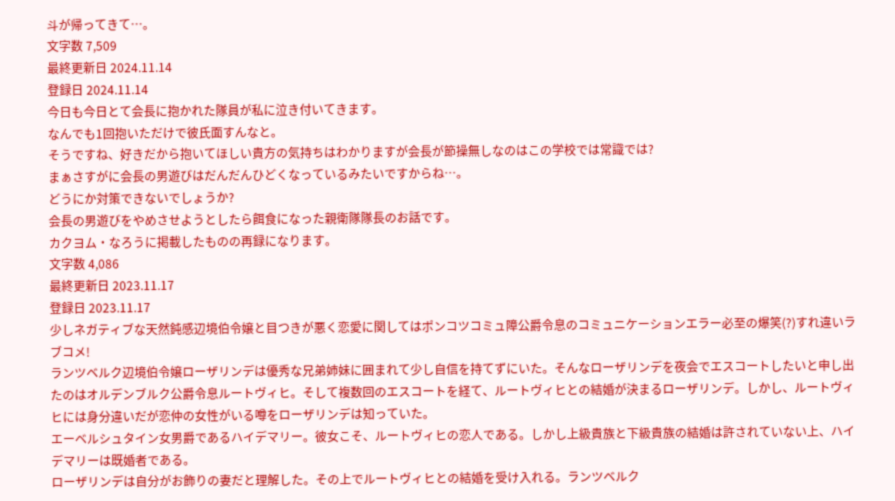斗が帰ってきて…。
文字数 7,509
最終更新日 2024.11.14
登録日 2024.11.14
今日も今日とて会長に抱かれた隊員が私に泣き付いてきます。
なんでも1回抱いただけで彼氏面すんなと。
そうですね、好きだから抱いてほしい貴方の気持ちはわかりますが会長が節操無しなのはこの学校では常識では?
まぁさすがに会長の男遊びはだんだんひどくなっているみたいですからね…。
どうにか対策できないでしょうか?
会長の男遊びをやめさせようとしたら餌食になった親衛隊隊長のお話です。
カクヨム・なろうに掲載したものの再録になります。
文字数 4,086
最終更新日 2023.11.17
登録日 2023.11.17
少しネガティブな天然鈍感辺境伯令嬢と目つきが悪く恋愛に関してはポンコツコミュ障公爵令息のコミュニケーションエラー必至の爆笑(?)すれ違いラブコメ!
ランツベルク辺境伯令嬢ローザリンデは優秀な兄弟姉妹に囲まれて少し自信を持てずにいた。そんなローザリンデを夜会でエスコートしたいと申し出たのはオルデンブルク公爵令息ルートヴィヒ。そして複数回のエスコートを経て、ルートヴィヒとの結婚が決まるローザリンデ。しかし、ルートヴィヒには身分違いだが恋仲の女性がいる噂をローザリンデは知っていた。
エーベルシュタイン女男爵であるハイデマリー。彼女こそ、ルートヴィヒの恋人である。しかし上級貴族と下級貴族の結婚は許されていない上、ハイデマリーは既婚者である。
ローザリンデは自分がお飾りの妻だと理解した。その上でルートヴィヒとの結婚を受け入れる。ランツベルク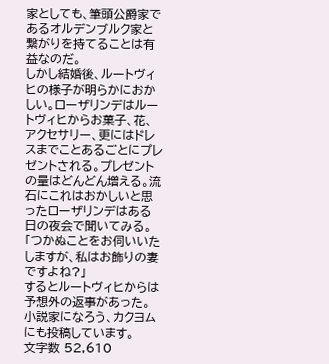家としても、筆頭公爵家であるオルデンブルク家と繋がりを持てることは有益なのだ。
しかし結婚後、ルートヴィヒの様子が明らかにおかしい。ローザリンデはルートヴィヒからお菓子、花、アクセサリー、更にはドレスまでことあるごとにプレゼントされる。プレゼントの量はどんどん増える。流石にこれはおかしいと思ったローザリンデはある日の夜会で聞いてみる。
「つかぬことをお伺いいたしますが、私はお飾りの妻ですよね?」
するとルートヴィヒからは予想外の返事があった。
小説家になろう、カクヨムにも投稿しています。
文字数 52,610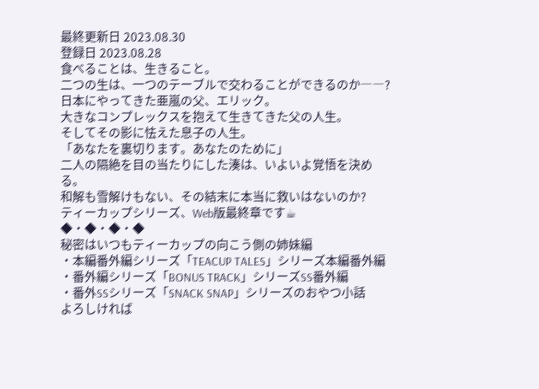最終更新日 2023.08.30
登録日 2023.08.28
食べることは、生きること。
二つの生は、一つのテーブルで交わることができるのか――?
日本にやってきた亜嵐の父、エリック。
大きなコンプレックスを抱えて生きてきた父の人生。
そしてその影に怯えた息子の人生。
「あなたを裏切ります。あなたのために」
二人の隔絶を目の当たりにした湊は、いよいよ覚悟を決める。
和解も雪解けもない、その結末に本当に救いはないのか?
ティーカップシリーズ、Web版最終章です☕
◆・◆・◆・◆
秘密はいつもティーカップの向こう側の姉妹編
・本編番外編シリーズ「TEACUP TALES」シリーズ本編番外編
・番外編シリーズ「BONUS TRACK」シリーズSS番外編
・番外SSシリーズ「SNACK SNAP」シリーズのおやつ小話
よろしければ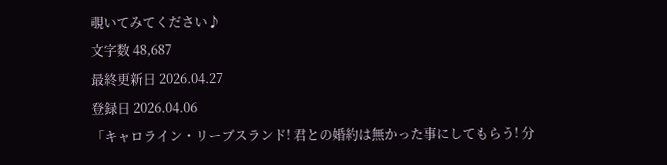覗いてみてください♪
文字数 48,687
最終更新日 2026.04.27
登録日 2026.04.06
「キャロライン・リーブスランド! 君との婚約は無かった事にしてもらう! 分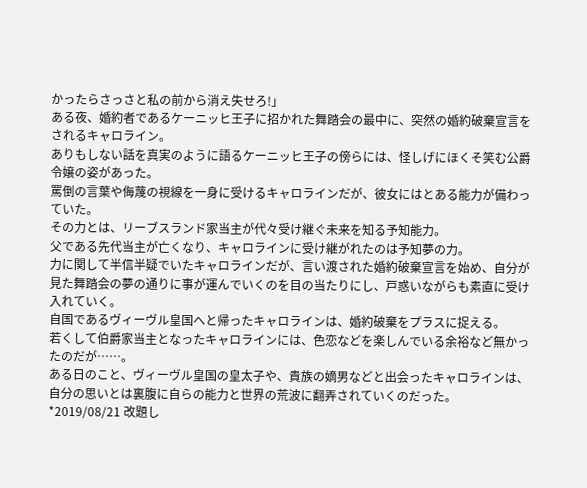かったらさっさと私の前から消え失せろ!」
ある夜、婚約者であるケーニッヒ王子に招かれた舞踏会の最中に、突然の婚約破棄宣言をされるキャロライン。
ありもしない話を真実のように語るケーニッヒ王子の傍らには、怪しげにほくそ笑む公爵令嬢の姿があった。
罵倒の言葉や侮蔑の視線を一身に受けるキャロラインだが、彼女にはとある能力が備わっていた。
その力とは、リーブスランド家当主が代々受け継ぐ未来を知る予知能力。
父である先代当主が亡くなり、キャロラインに受け継がれたのは予知夢の力。
力に関して半信半疑でいたキャロラインだが、言い渡された婚約破棄宣言を始め、自分が見た舞踏会の夢の通りに事が運んでいくのを目の当たりにし、戸惑いながらも素直に受け入れていく。
自国であるヴィーヴル皇国へと帰ったキャロラインは、婚約破棄をプラスに捉える。
若くして伯爵家当主となったキャロラインには、色恋などを楽しんでいる余裕など無かったのだが……。
ある日のこと、ヴィーヴル皇国の皇太子や、貴族の嫡男などと出会ったキャロラインは、自分の思いとは裏腹に自らの能力と世界の荒波に翻弄されていくのだった。
*2019/08/21 改題し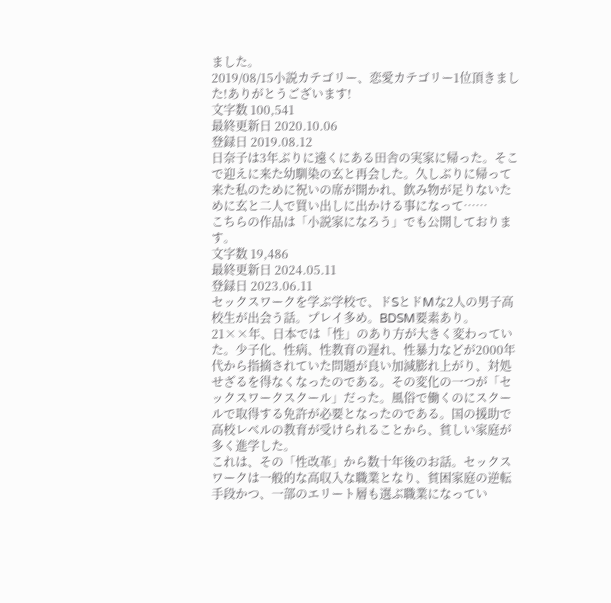ました。
2019/08/15小説カテゴリー、恋愛カテゴリー1位頂きました!ありがとうございます!
文字数 100,541
最終更新日 2020.10.06
登録日 2019.08.12
日奈子は3年ぶりに遠くにある田舎の実家に帰った。そこで迎えに来た幼馴染の玄と再会した。久しぶりに帰って来た私のために祝いの席が開かれ、飲み物が足りないために玄と二人で買い出しに出かける事になって……
こちらの作品は「小説家になろう」でも公開しております。
文字数 19,486
最終更新日 2024.05.11
登録日 2023.06.11
セックスワークを学ぶ学校で、ドSとドMな2人の男子高校生が出会う話。プレイ多め。BDSM要素あり。
21××年、日本では「性」のあり方が大きく変わっていた。少子化、性病、性教育の遅れ、性暴力などが2000年代から指摘されていた問題が良い加減膨れ上がり、対処せざるを得なくなったのである。その変化の一つが「セックスワークスクール」だった。風俗で働くのにスクールで取得する免許が必要となったのである。国の援助で高校レベルの教育が受けられることから、貧しい家庭が多く進学した。
これは、その「性改革」から数十年後のお話。セックスワークは一般的な高収入な職業となり、貧困家庭の逆転手段かつ、一部のエリート層も選ぶ職業になってい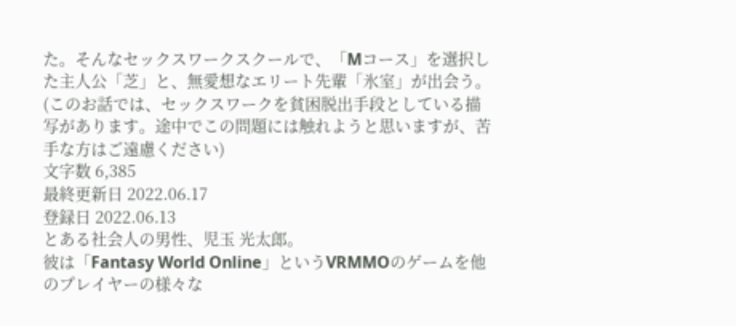た。そんなセックスワークスクールで、「Mコース」を選択した主人公「芝」と、無愛想なエリート先輩「氷室」が出会う。
(このお話では、セックスワークを貧困脱出手段としている描写があります。途中でこの問題には触れようと思いますが、苦手な方はご遠慮ください)
文字数 6,385
最終更新日 2022.06.17
登録日 2022.06.13
とある社会人の男性、児玉 光太郎。
彼は「Fantasy World Online」というVRMMOのゲームを他のプレイヤーの様々な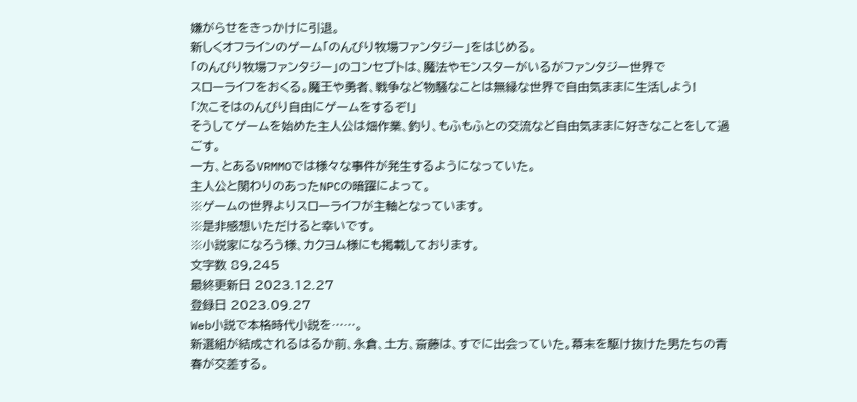嫌がらせをきっかけに引退。
新しくオフラインのゲーム「のんびり牧場ファンタジー」をはじめる。
「のんびり牧場ファンタジー」のコンセプトは、魔法やモンスターがいるがファンタジー世界で
スローライフをおくる。魔王や勇者、戦争など物騒なことは無縁な世界で自由気ままに生活しよう!
「次こそはのんびり自由にゲームをするぞ!」
そうしてゲームを始めた主人公は畑作業、釣り、もふもふとの交流など自由気ままに好きなことをして過ごす。
一方、とあるVRMMOでは様々な事件が発生するようになっていた。
主人公と関わりのあったNPCの暗躍によって。
※ゲームの世界よりスローライフが主軸となっています。
※是非感想いただけると幸いです。
※小説家になろう様、カクヨム様にも掲載しております。
文字数 89,245
最終更新日 2023.12.27
登録日 2023.09.27
Web小説で本格時代小説を……。
新選組が結成されるはるか前、永倉、土方、斎藤は、すでに出会っていた。幕末を駆け抜けた男たちの青春が交差する。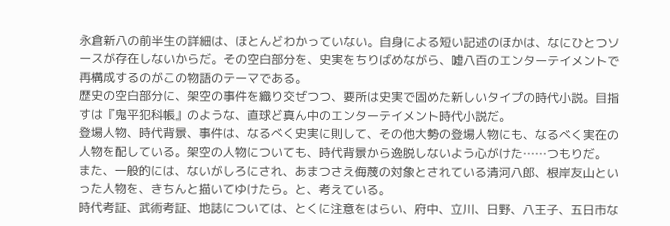永倉新八の前半生の詳細は、ほとんどわかっていない。自身による短い記述のほかは、なにひとつソースが存在しないからだ。その空白部分を、史実をちりばめながら、嘘八百のエンターテイメントで再構成するのがこの物語のテーマである。
歴史の空白部分に、架空の事件を織り交ぜつつ、要所は史実で固めた新しいタイプの時代小説。目指すは『鬼平犯科帳』のような、直球ど真ん中のエンターテイメント時代小説だ。
登場人物、時代背景、事件は、なるべく史実に則して、その他大勢の登場人物にも、なるべく実在の人物を配している。架空の人物についても、時代背景から逸脱しないよう心がけた……つもりだ。
また、一般的には、ないがしろにされ、あまつさえ侮蔑の対象とされている清河八郎、根岸友山といった人物を、きちんと描いてゆけたら。と、考えている。
時代考証、武術考証、地誌については、とくに注意をはらい、府中、立川、日野、八王子、五日市な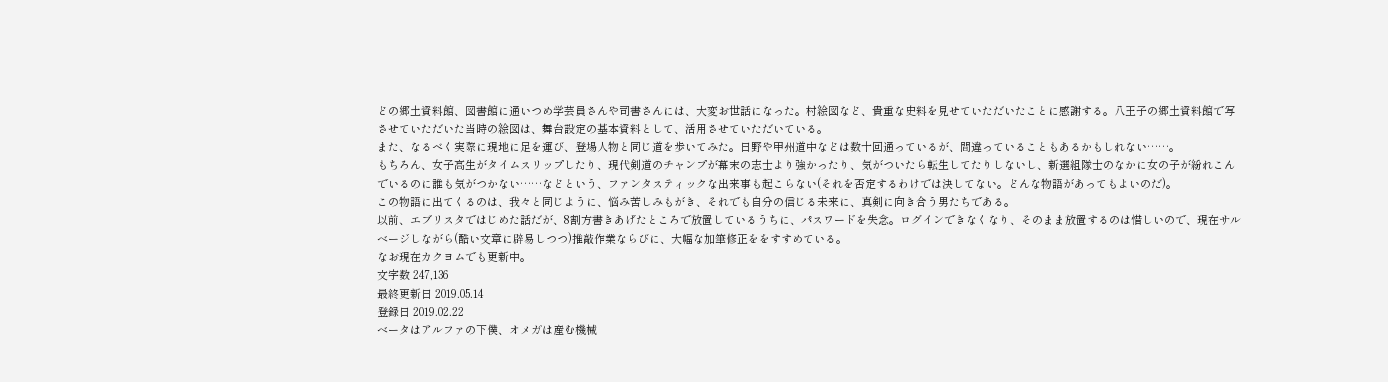どの郷土資料館、図書館に通いつめ学芸員さんや司書さんには、大変お世話になった。村絵図など、貴重な史料を見せていただいたことに感謝する。八王子の郷土資料館で写させていただいた当時の絵図は、舞台設定の基本資料として、活用させていただいている。
また、なるべく実際に現地に足を運び、登場人物と同じ道を歩いてみた。日野や甲州道中などは数十回通っているが、間違っていることもあるかもしれない……。
もちろん、女子高生がタイムスリップしたり、現代剣道のチャンプが幕末の志士より強かったり、気がついたら転生してたりしないし、新選組隊士のなかに女の子が紛れこんでいるのに誰も気がつかない……などという、ファンタスティックな出来事も起こらない(それを否定するわけでは決してない。どんな物語があってもよいのだ)。
この物語に出てくるのは、我々と同じように、悩み苦しみもがき、それでも自分の信じる未来に、真剣に向き合う男たちである。
以前、エブリスタではじめた話だが、8割方書きあげたところで放置しているうちに、パスワードを失念。ログインできなくなり、そのまま放置するのは惜しいので、現在サルベージしながら(酷い文章に辟易しつつ)推敲作業ならびに、大幅な加筆修正ををすすめている。
なお現在カクヨムでも更新中。
文字数 247,136
最終更新日 2019.05.14
登録日 2019.02.22
ベータはアルファの下僕、オメガは産む機械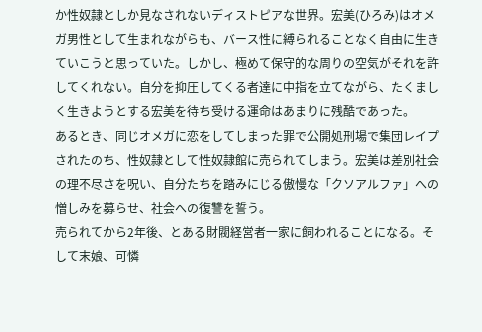か性奴隷としか見なされないディストピアな世界。宏美(ひろみ)はオメガ男性として生まれながらも、バース性に縛られることなく自由に生きていこうと思っていた。しかし、極めて保守的な周りの空気がそれを許してくれない。自分を抑圧してくる者達に中指を立てながら、たくましく生きようとする宏美を待ち受ける運命はあまりに残酷であった。
あるとき、同じオメガに恋をしてしまった罪で公開処刑場で集団レイプされたのち、性奴隷として性奴隷館に売られてしまう。宏美は差別社会の理不尽さを呪い、自分たちを踏みにじる傲慢な「クソアルファ」への憎しみを募らせ、社会への復讐を誓う。
売られてから2年後、とある財閥経営者一家に飼われることになる。そして末娘、可憐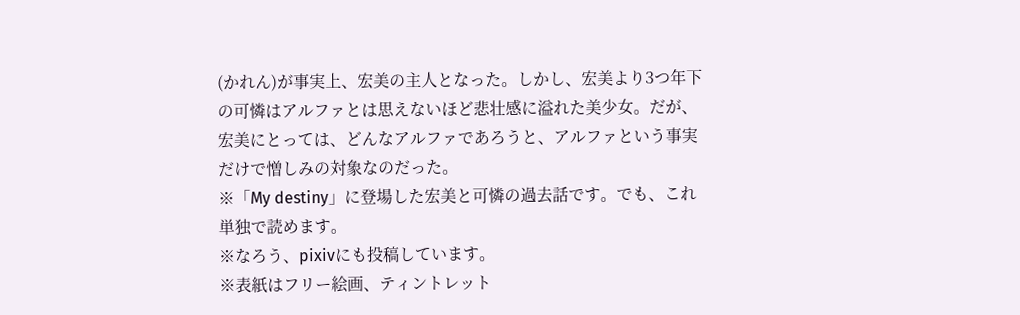(かれん)が事実上、宏美の主人となった。しかし、宏美より3つ年下の可憐はアルファとは思えないほど悲壮感に溢れた美少女。だが、宏美にとっては、どんなアルファであろうと、アルファという事実だけで憎しみの対象なのだった。
※「My destiny」に登場した宏美と可憐の過去話です。でも、これ単独で読めます。
※なろう、pixivにも投稿しています。
※表紙はフリー絵画、ティントレット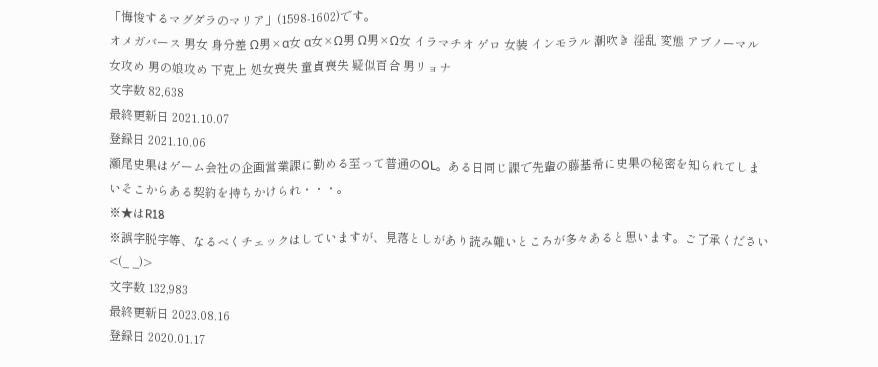「悔悛するマグダラのマリア」(1598-1602)です。
オメガバース 男女 身分差 Ω男×α女 α女×Ω男 Ω男×Ω女 イラマチオ ゲロ 女装 インモラル 潮吹き 淫乱 変態 アブノーマル 女攻め 男の娘攻め 下克上 処女喪失 童貞喪失 疑似百合 男リョナ
文字数 82,638
最終更新日 2021.10.07
登録日 2021.10.06
瀬尾史果はゲーム会社の企画営業課に勤める至って普通のOL。ある日同じ課で先輩の藤基希に史果の秘密を知られてしまいそこからある契約を持ちかけられ・・・。
※★はR18
※誤字脱字等、なるべくチェックはしていますが、見落としがあり読み難いところが多々あると思います。ご了承ください<(_ _)>
文字数 132,983
最終更新日 2023.08.16
登録日 2020.01.17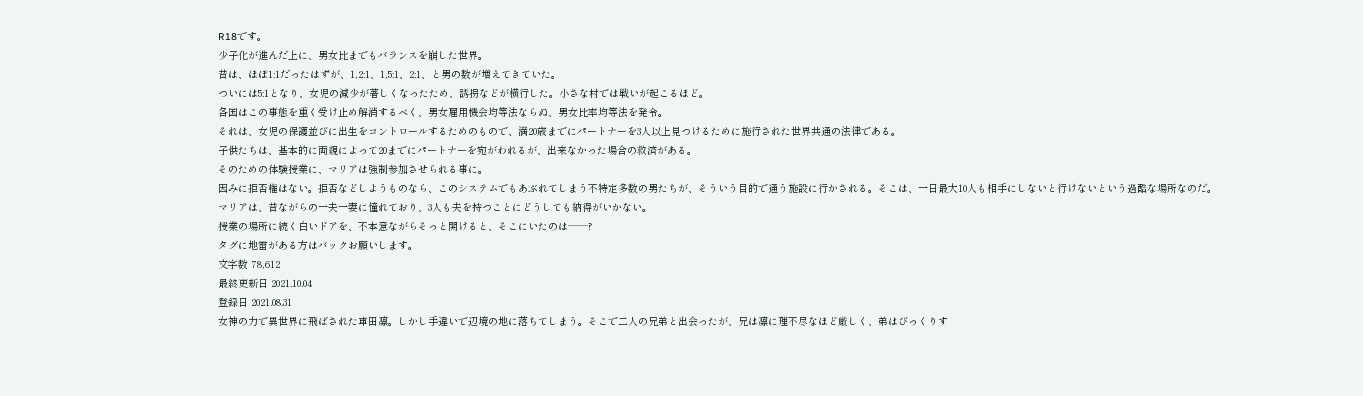R18です。
少子化が進んだ上に、男女比までもバランスを崩した世界。
昔は、ほぼ1:1だったはずが、1,2:1、1,5:1、2:1、と男の数が増えてきていた。
ついには5:1となり、女児の減少が著しくなったため、誘拐などが横行した。小さな村では戦いが起こるほど。
各国はこの事態を重く受け止め解消するべく、男女雇用機会均等法ならぬ、男女比率均等法を発令。
それは、女児の保護並びに出生をコントロールするためのもので、満20歳までにパートナーを3人以上見つけるために施行された世界共通の法律である。
子供たちは、基本的に両親によって20までにパートナーを宛がわれるが、出来なかった場合の救済がある。
そのための体験授業に、マリアは強制参加させられる事に。
因みに拒否権はない。拒否などしようものなら、このシステムでもあぶれてしまう不特定多数の男たちが、そういう目的で通う施設に行かされる。そこは、一日最大10人も相手にしないと行けないという過酷な場所なのだ。
マリアは、昔ながらの一夫一妻に憧れており、3人も夫を持つことにどうしても納得がいかない。
授業の場所に続く白いドアを、不本意ながらそっと開けると、そこにいたのは──?
タグに地雷がある方はバックお願いします。
文字数 78,612
最終更新日 2021.10.04
登録日 2021.08.31
女神の力で異世界に飛ばされた車田凛。しかし手違いで辺境の地に落ちてしまう。そこで二人の兄弟と出会ったが、兄は凛に理不尽なほど厳しく、弟はびっくりす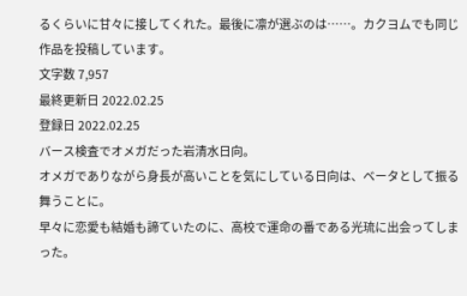るくらいに甘々に接してくれた。最後に凛が選ぶのは……。カクヨムでも同じ作品を投稿しています。
文字数 7,957
最終更新日 2022.02.25
登録日 2022.02.25
バース検査でオメガだった岩清水日向。
オメガでありながら身長が高いことを気にしている日向は、ベータとして振る舞うことに。
早々に恋愛も結婚も諦ていたのに、高校で運命の番である光琉に出会ってしまった。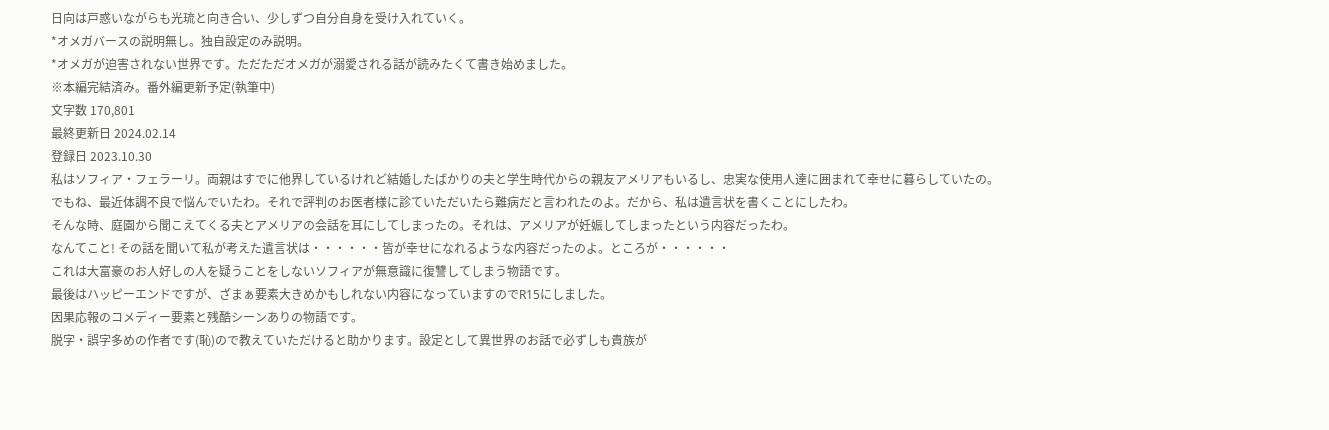日向は戸惑いながらも光琉と向き合い、少しずつ自分自身を受け入れていく。
*オメガバースの説明無し。独自設定のみ説明。
*オメガが迫害されない世界です。ただただオメガが溺愛される話が読みたくて書き始めました。
※本編完結済み。番外編更新予定(執筆中)
文字数 170,801
最終更新日 2024.02.14
登録日 2023.10.30
私はソフィア・フェラーリ。両親はすでに他界しているけれど結婚したばかりの夫と学生時代からの親友アメリアもいるし、忠実な使用人達に囲まれて幸せに暮らしていたの。
でもね、最近体調不良で悩んでいたわ。それで評判のお医者様に診ていただいたら難病だと言われたのよ。だから、私は遺言状を書くことにしたわ。
そんな時、庭園から聞こえてくる夫とアメリアの会話を耳にしてしまったの。それは、アメリアが妊娠してしまったという内容だったわ。
なんてこと! その話を聞いて私が考えた遺言状は・・・・・・皆が幸せになれるような内容だったのよ。ところが・・・・・・
これは大富豪のお人好しの人を疑うことをしないソフィアが無意識に復讐してしまう物語です。
最後はハッピーエンドですが、ざまぁ要素大きめかもしれない内容になっていますのでR15にしました。
因果応報のコメディー要素と残酷シーンありの物語です。
脱字・誤字多めの作者です(恥)ので教えていただけると助かります。設定として異世界のお話で必ずしも貴族が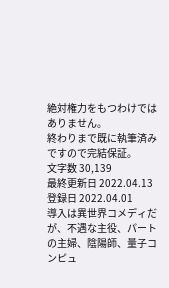絶対権力をもつわけではありません。
終わりまで既に執筆済みですので完結保証。
文字数 30,139
最終更新日 2022.04.13
登録日 2022.04.01
導入は異世界コメディだが、不遇な主役、パートの主婦、陰陽師、量子コンピュ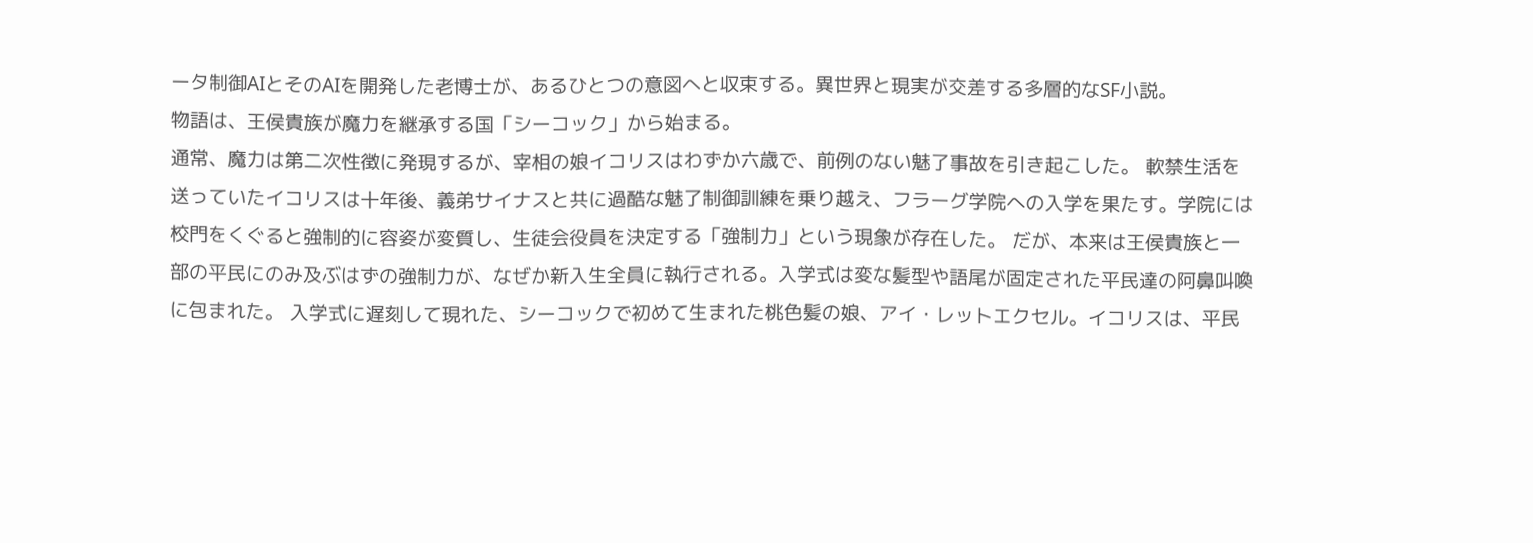ータ制御AIとそのAIを開発した老博士が、あるひとつの意図へと収束する。異世界と現実が交差する多層的なSF小説。
物語は、王侯貴族が魔力を継承する国「シーコック」から始まる。
通常、魔力は第二次性徴に発現するが、宰相の娘イコリスはわずか六歳で、前例のない魅了事故を引き起こした。 軟禁生活を送っていたイコリスは十年後、義弟サイナスと共に過酷な魅了制御訓練を乗り越え、フラーグ学院への入学を果たす。学院には校門をくぐると強制的に容姿が変質し、生徒会役員を決定する「強制力」という現象が存在した。 だが、本来は王侯貴族と一部の平民にのみ及ぶはずの強制力が、なぜか新入生全員に執行される。入学式は変な髪型や語尾が固定された平民達の阿鼻叫喚に包まれた。 入学式に遅刻して現れた、シーコックで初めて生まれた桃色髪の娘、アイ・レットエクセル。イコリスは、平民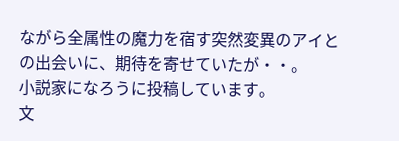ながら全属性の魔力を宿す突然変異のアイとの出会いに、期待を寄せていたが・・。
小説家になろうに投稿しています。
文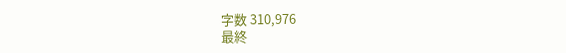字数 310,976
最終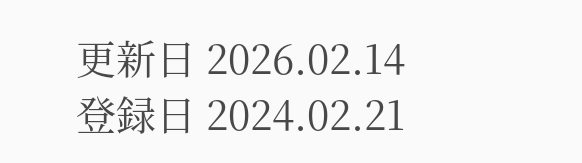更新日 2026.02.14
登録日 2024.02.21